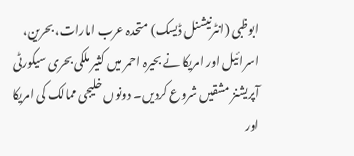ابوظبی (انٹرنیشنل ڈیسک) متحدہ عرب امارات، بحرین، اسرائیل اور امریکا نے بحیرہ احمر میں کثیر ملکی بحری سیکورٹی آپریشنز مشقیں شروع کردیں۔ دونوں خلیجی ممالک کی امریکا اور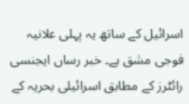اسرائیل کے ساتھ یہ پہلی علانیہ فوجی مشق ہے۔ خبر رساں ایجنسی رائٹرز کے مطابق اسرائیلی بحریہ کے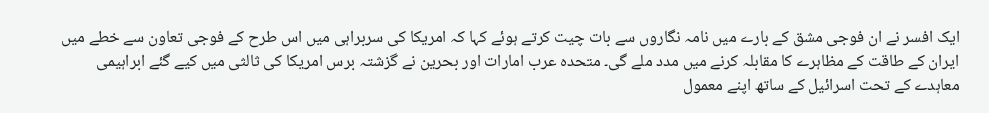ایک افسر نے ان فوجی مشق کے بارے میں نامہ نگاروں سے بات چیت کرتے ہوئے کہا کہ امریکا کی سربراہی میں اس طرح کے فوجی تعاون سے خطے میں ایران کے طاقت کے مظاہرے کا مقابلہ کرنے میں مدد ملے گی۔ متحدہ عرب امارات اور بحرین نے گزشتہ برس امریکا کی ثالثی میں کیے گئے ابراہیمی معاہدے کے تحت اسرائیل کے ساتھ اپنے معمول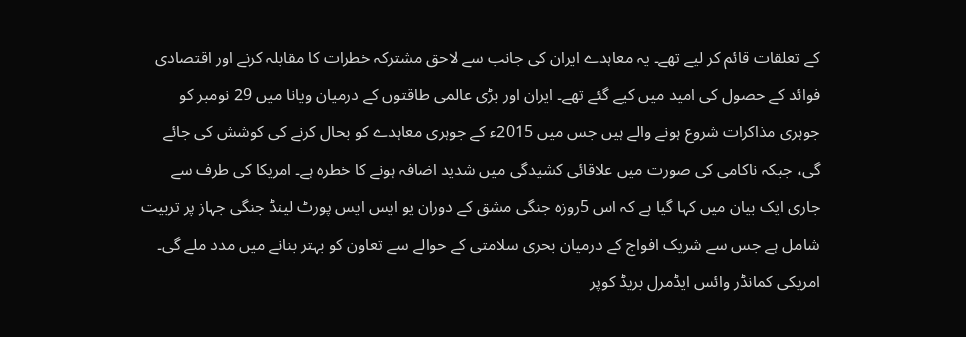کے تعلقات قائم کر لیے تھے۔ یہ معاہدے ایران کی جانب سے لاحق مشترکہ خطرات کا مقابلہ کرنے اور اقتصادی فوائد کے حصول کی امید میں کیے گئے تھے۔ ایران اور بڑی عالمی طاقتوں کے درمیان ویانا میں 29 نومبر کو جوہری مذاکرات شروع ہونے والے ہیں جس میں 2015ء کے جوہری معاہدے کو بحال کرنے کی کوشش کی جائے گی، جبکہ ناکامی کی صورت میں علاقائی کشیدگی میں شدید اضافہ ہونے کا خطرہ ہے۔ امریکا کی طرف سے جاری ایک بیان میں کہا گیا ہے کہ اس 5روزہ جنگی مشق کے دوران یو ایس ایس پورٹ لینڈ جنگی جہاز پر تربیت شامل ہے جس سے شریک افواج کے درمیان بحری سلامتی کے حوالے سے تعاون کو بہتر بنانے میں مدد ملے گی۔ امریکی کمانڈر وائس ایڈمرل بریڈ کوپر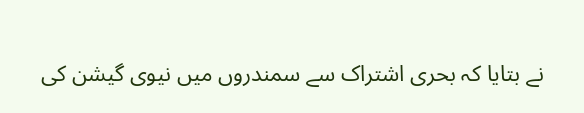نے بتایا کہ بحری اشتراک سے سمندروں میں نیوی گیشن کی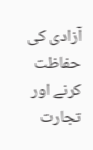آزادی کی حفاظت کرنے اور تجارت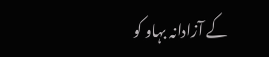کے آزادانہ بہاو کو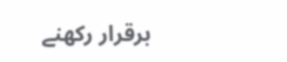برقرار رکھنے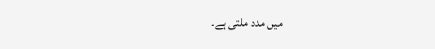میں مدد ملتی ہے۔